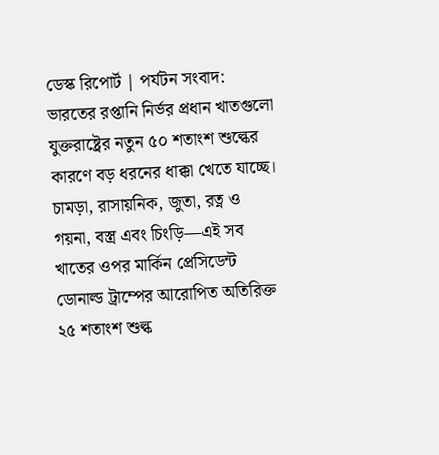ডেস্ক রিপোর্ট | পর্যটন সংবাদ: ভারতের রপ্তানি নির্ভর প্রধান খাতগুলো যুক্তরাষ্ট্রের নতুন ৫০ শতাংশ শুল্কের কারণে বড় ধরনের ধাক্কা খেতে যাচ্ছে। চামড়া, রাসায়নিক, জুতা, রত্ন ও গয়না, বস্ত্র এবং চিংড়ি—এই সব খাতের ওপর মার্কিন প্রেসিডেন্ট ডোনাল্ড ট্রাম্পের আরোপিত অতিরিক্ত ২৫ শতাংশ শুল্ক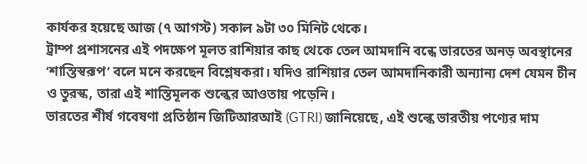কার্যকর হয়েছে আজ (৭ আগস্ট) সকাল ৯টা ৩০ মিনিট থেকে।
ট্রাম্প প্রশাসনের এই পদক্ষেপ মূলত রাশিয়ার কাছ থেকে তেল আমদানি বন্ধে ভারতের অনড় অবস্থানের ‘শাস্তিস্বরূপ’ বলে মনে করছেন বিশ্লেষকরা। যদিও রাশিয়ার তেল আমদানিকারী অন্যান্য দেশ যেমন চীন ও তুরস্ক, তারা এই শাস্তিমূলক শুল্কের আওতায় পড়েনি।
ভারতের শীর্ষ গবেষণা প্রতিষ্ঠান জিটিআরআই (GTRI) জানিয়েছে, এই শুল্কে ভারতীয় পণ্যের দাম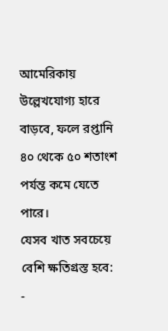আমেরিকায় উল্লেখযোগ্য হারে বাড়বে, ফলে রপ্তানি ৪০ থেকে ৫০ শতাংশ পর্যন্ত কমে যেতে পারে।
যেসব খাত সবচেয়ে বেশি ক্ষতিগ্রস্ত হবে:
-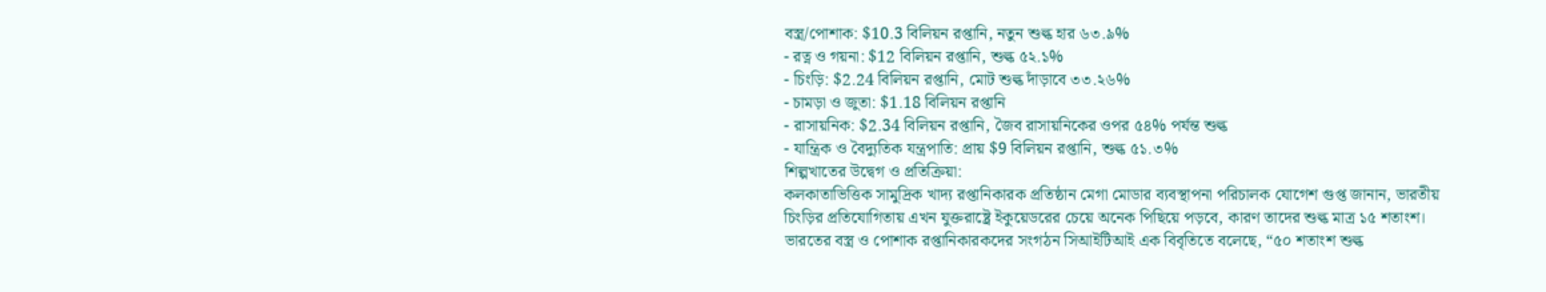বস্ত্র/পোশাক: $10.3 বিলিয়ন রপ্তানি, নতুন শুল্ক হার ৬৩.৯%
- রত্ন ও গয়না: $12 বিলিয়ন রপ্তানি, শুল্ক ৫২.১%
- চিংড়ি: $2.24 বিলিয়ন রপ্তানি, মোট শুল্ক দাঁড়াবে ৩৩.২৬%
- চামড়া ও জুতা: $1.18 বিলিয়ন রপ্তানি
- রাসায়নিক: $2.34 বিলিয়ন রপ্তানি, জৈব রাসায়নিকের ওপর ৫৪% পর্যন্ত শুল্ক
- যান্ত্রিক ও বৈদ্যুতিক যন্ত্রপাতি: প্রায় $9 বিলিয়ন রপ্তানি, শুল্ক ৫১.৩%
শিল্পখাতের উদ্বেগ ও প্রতিক্রিয়া:
কলকাতাভিত্তিক সামুদ্রিক খাদ্য রপ্তানিকারক প্রতিষ্ঠান মেগা মোডার ব্যবস্থাপনা পরিচালক যোগেশ গুপ্ত জানান, ভারতীয় চিংড়ির প্রতিযোগিতায় এখন যুক্তরাষ্ট্রে ইকুয়েডরের চেয়ে অনেক পিছিয়ে পড়বে, কারণ তাদের শুল্ক মাত্র ১৫ শতাংশ।
ভারতের বস্ত্র ও পোশাক রপ্তানিকারকদের সংগঠন সিআইটিআই এক বিবৃতিতে বলেছে, “৫০ শতাংশ শুল্ক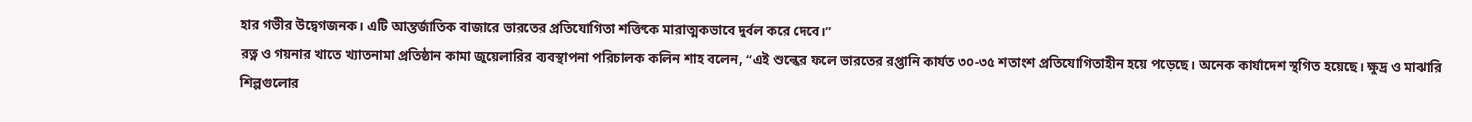হার গভীর উদ্বেগজনক। এটি আন্তর্জাতিক বাজারে ভারতের প্রতিযোগিতা শক্তিকে মারাত্মকভাবে দুর্বল করে দেবে।”
রত্ন ও গয়নার খাতে খ্যাতনামা প্রতিষ্ঠান কামা জুয়েলারির ব্যবস্থাপনা পরিচালক কলিন শাহ বলেন, “এই শুল্কের ফলে ভারতের রপ্তানি কার্যত ৩০-৩৫ শতাংশ প্রতিযোগিতাহীন হয়ে পড়েছে। অনেক কার্যাদেশ স্থগিত হয়েছে। ক্ষুদ্র ও মাঝারি শিল্পগুলোর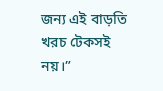জন্য এই বাড়তি খরচ টেকসই নয়।”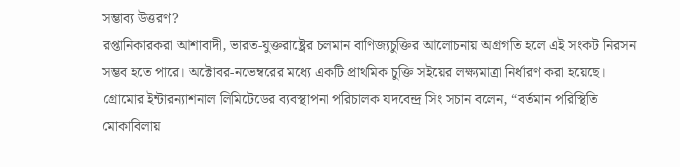সম্ভাব্য উত্তরণ?
রপ্তানিকারকরা আশাবাদী, ভারত-যুক্তরাষ্ট্রের চলমান বাণিজ্যচুক্তির আলোচনায় অগ্রগতি হলে এই সংকট নিরসন সম্ভব হতে পারে। অক্টোবর-নভেম্বরের মধ্যে একটি প্রাথমিক চুক্তি সইয়ের লক্ষ্যমাত্রা নির্ধারণ করা হয়েছে।
গ্রোমোর ইন্টারন্যাশনাল লিমিটেডের ব্যবস্থাপনা পরিচালক যদবেন্দ্র সিং সচান বলেন, “বর্তমান পরিস্থিতি মোকাবিলায়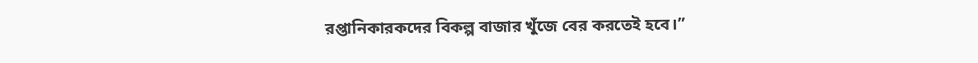রপ্তানিকারকদের বিকল্প বাজার খুঁজে বের করতেই হবে।”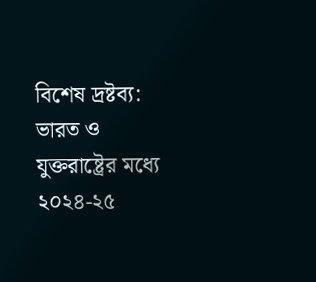বিশেষ দ্রষ্টব্য: ভারত ও যুক্তরাষ্ট্রের মধ্যে ২০২৪-২৫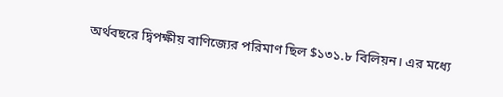অর্থবছরে দ্বিপক্ষীয় বাণিজ্যের পরিমাণ ছিল $১৩১.৮ বিলিয়ন। এর মধ্যে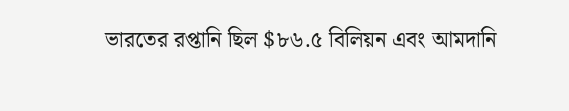ভারতের রপ্তানি ছিল $৮৬.৫ বিলিয়ন এবং আমদানি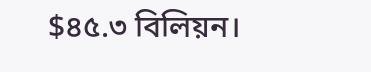$৪৫.৩ বিলিয়ন।